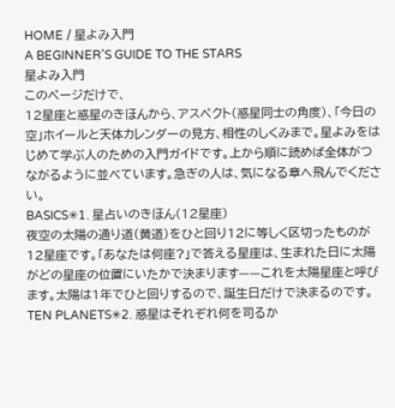HOME / 星よみ入門
A BEGINNER'S GUIDE TO THE STARS
星よみ入門
このページだけで、
12星座と惑星のきほんから、アスペクト(惑星同士の角度)、「今日の空」ホイールと天体カレンダーの見方、相性のしくみまで。星よみをはじめて学ぶ人のための入門ガイドです。上から順に読めば全体がつながるように並べています。急ぎの人は、気になる章へ飛んでください。
BASICS✳1. 星占いのきほん(12星座)
夜空の太陽の通り道(黄道)をひと回り12に等しく区切ったものが12星座です。「あなたは何座?」で答える星座は、生まれた日に太陽がどの星座の位置にいたかで決まります——これを太陽星座と呼びます。太陽は1年でひと回りするので、誕生日だけで決まるのです。
TEN PLANETS✳2. 惑星はそれぞれ何を司るか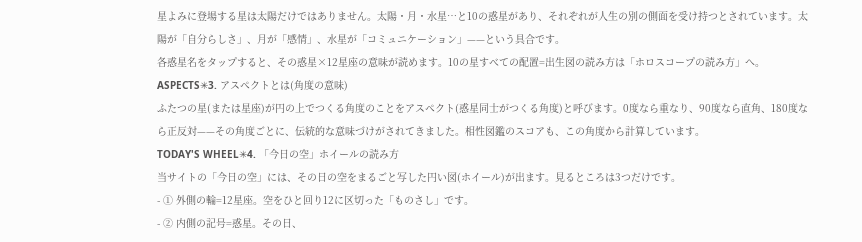星よみに登場する星は太陽だけではありません。太陽・月・水星…と10の惑星があり、それぞれが人生の別の側面を受け持つとされています。太陽が「自分らしさ」、月が「感情」、水星が「コミュニケーション」——という具合です。
各惑星名をタップすると、その惑星×12星座の意味が読めます。10の星すべての配置=出生図の読み方は「ホロスコープの読み方」へ。
ASPECTS✳3. アスペクトとは(角度の意味)
ふたつの星(または星座)が円の上でつくる角度のことをアスペクト(惑星同士がつくる角度)と呼びます。0度なら重なり、90度なら直角、180度なら正反対——その角度ごとに、伝統的な意味づけがされてきました。相性図鑑のスコアも、この角度から計算しています。
TODAY'S WHEEL✳4. 「今日の空」ホイールの読み方
当サイトの「今日の空」には、その日の空をまるごと写した円い図(ホイール)が出ます。見るところは3つだけです。
- ① 外側の輪=12星座。空をひと回り12に区切った「ものさし」です。
- ② 内側の記号=惑星。その日、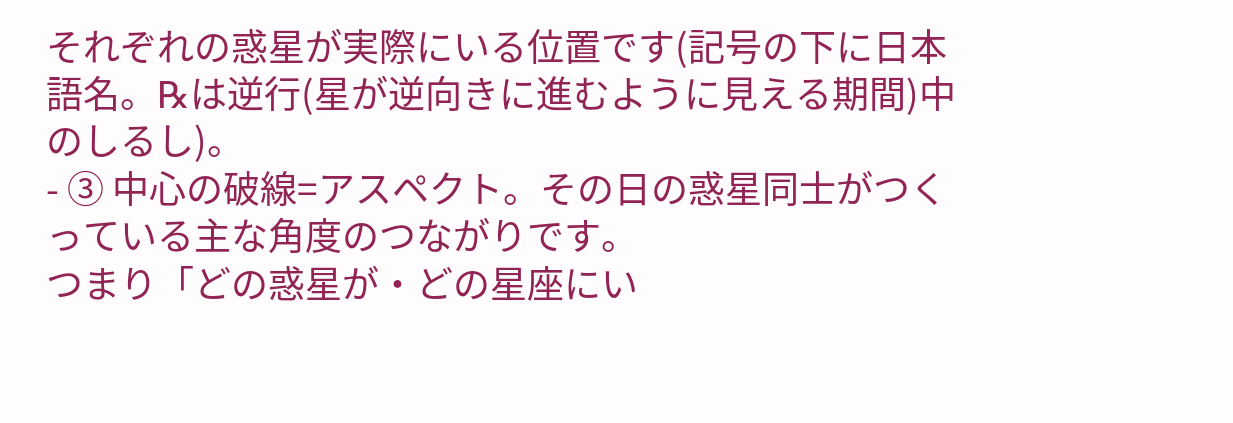それぞれの惑星が実際にいる位置です(記号の下に日本語名。℞は逆行(星が逆向きに進むように見える期間)中のしるし)。
- ③ 中心の破線=アスペクト。その日の惑星同士がつくっている主な角度のつながりです。
つまり「どの惑星が・どの星座にい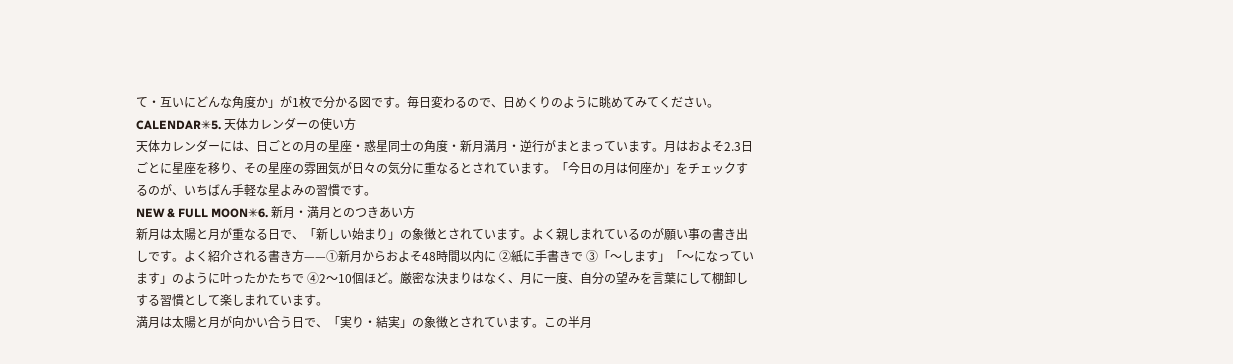て・互いにどんな角度か」が1枚で分かる図です。毎日変わるので、日めくりのように眺めてみてください。
CALENDAR✳5. 天体カレンダーの使い方
天体カレンダーには、日ごとの月の星座・惑星同士の角度・新月満月・逆行がまとまっています。月はおよそ2.3日ごとに星座を移り、その星座の雰囲気が日々の気分に重なるとされています。「今日の月は何座か」をチェックするのが、いちばん手軽な星よみの習慣です。
NEW & FULL MOON✳6. 新月・満月とのつきあい方
新月は太陽と月が重なる日で、「新しい始まり」の象徴とされています。よく親しまれているのが願い事の書き出しです。よく紹介される書き方——①新月からおよそ48時間以内に ②紙に手書きで ③「〜します」「〜になっています」のように叶ったかたちで ④2〜10個ほど。厳密な決まりはなく、月に一度、自分の望みを言葉にして棚卸しする習慣として楽しまれています。
満月は太陽と月が向かい合う日で、「実り・結実」の象徴とされています。この半月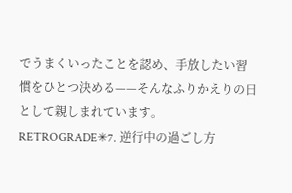でうまくいったことを認め、手放したい習慣をひとつ決める——そんなふりかえりの日として親しまれています。
RETROGRADE✳7. 逆行中の過ごし方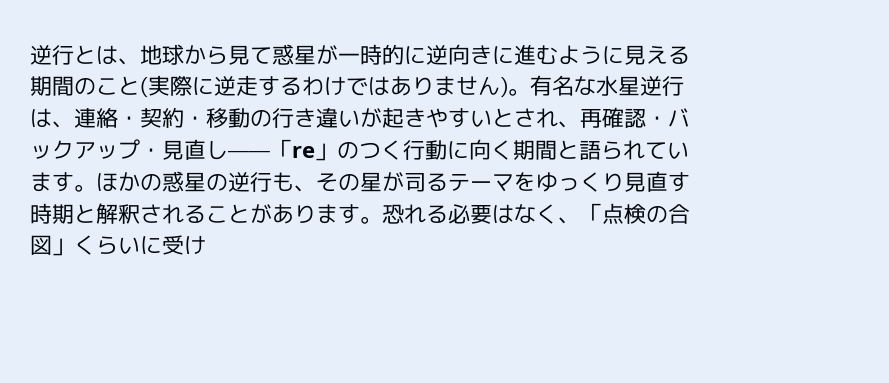逆行とは、地球から見て惑星が一時的に逆向きに進むように見える期間のこと(実際に逆走するわけではありません)。有名な水星逆行は、連絡・契約・移動の行き違いが起きやすいとされ、再確認・バックアップ・見直し——「re」のつく行動に向く期間と語られています。ほかの惑星の逆行も、その星が司るテーマをゆっくり見直す時期と解釈されることがあります。恐れる必要はなく、「点検の合図」くらいに受け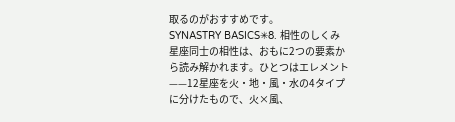取るのがおすすめです。
SYNASTRY BASICS✳8. 相性のしくみ
星座同士の相性は、おもに2つの要素から読み解かれます。ひとつはエレメント——12星座を火・地・風・水の4タイプに分けたもので、火×風、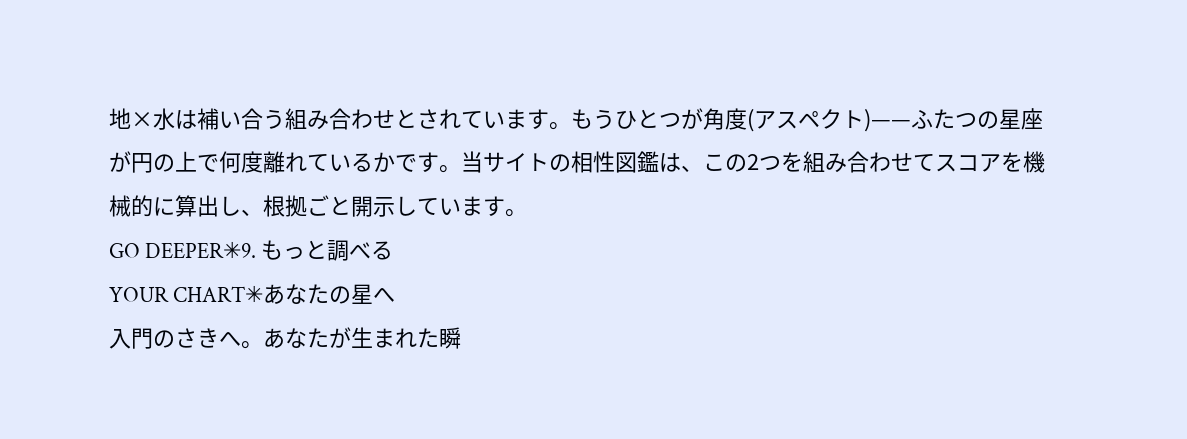地×水は補い合う組み合わせとされています。もうひとつが角度(アスペクト)——ふたつの星座が円の上で何度離れているかです。当サイトの相性図鑑は、この2つを組み合わせてスコアを機械的に算出し、根拠ごと開示しています。
GO DEEPER✳9. もっと調べる
YOUR CHART✳あなたの星へ
入門のさきへ。あなたが生まれた瞬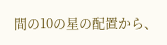間の10の星の配置から、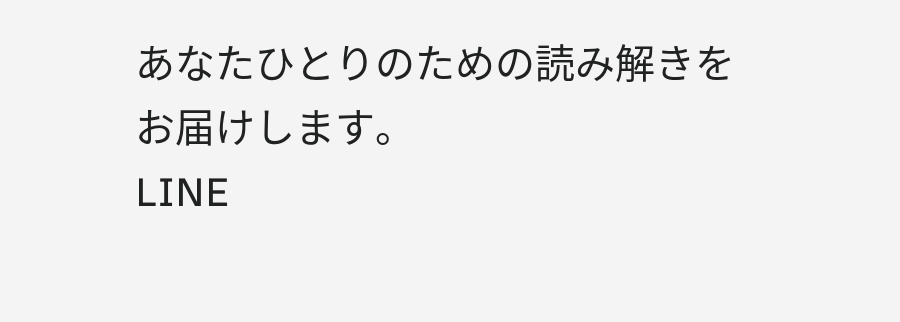あなたひとりのための読み解きをお届けします。
LINE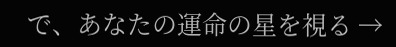で、あなたの運命の星を視る →